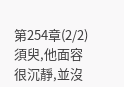第254章(2/2)
須臾,他面容很沉靜,並沒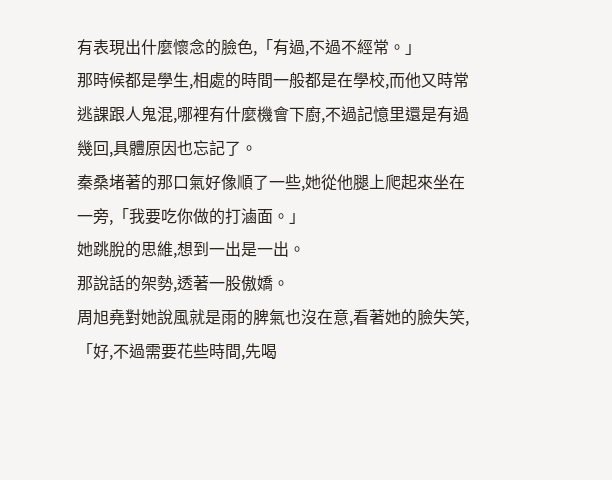有表現出什麼懷念的臉色,「有過,不過不經常。」
那時候都是學生,相處的時間一般都是在學校,而他又時常逃課跟人鬼混,哪裡有什麼機會下廚,不過記憶里還是有過幾回,具體原因也忘記了。
秦桑堵著的那口氣好像順了一些,她從他腿上爬起來坐在一旁,「我要吃你做的打滷面。」
她跳脫的思維,想到一出是一出。
那說話的架勢,透著一股傲嬌。
周旭堯對她說風就是雨的脾氣也沒在意,看著她的臉失笑,「好,不過需要花些時間,先喝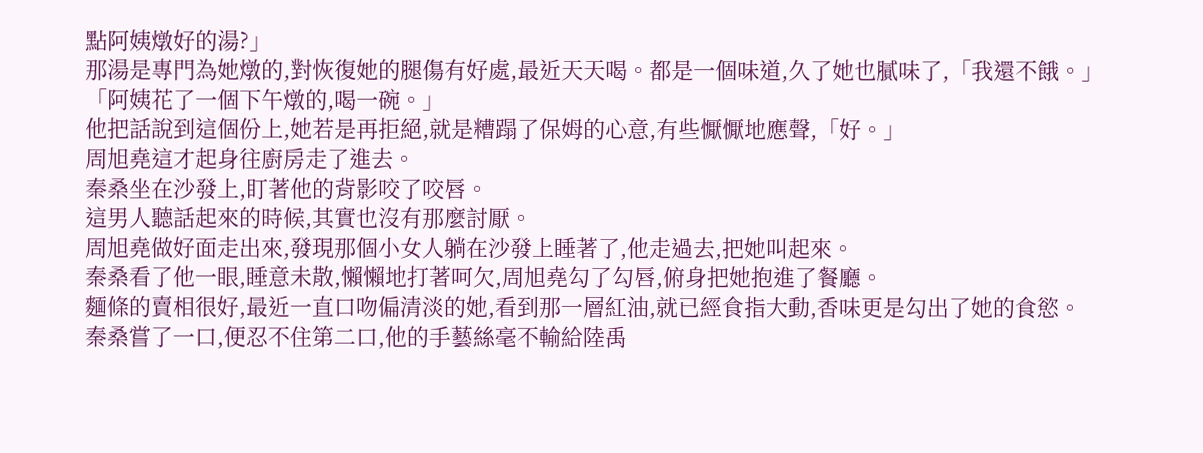點阿姨燉好的湯?」
那湯是專門為她燉的,對恢復她的腿傷有好處,最近天天喝。都是一個味道,久了她也膩味了,「我還不餓。」
「阿姨花了一個下午燉的,喝一碗。」
他把話說到這個份上,她若是再拒絕,就是糟蹋了保姆的心意,有些懨懨地應聲,「好。」
周旭堯這才起身往廚房走了進去。
秦桑坐在沙發上,盯著他的背影咬了咬唇。
這男人聽話起來的時候,其實也沒有那麼討厭。
周旭堯做好面走出來,發現那個小女人躺在沙發上睡著了,他走過去,把她叫起來。
秦桑看了他一眼,睡意未散,懶懶地打著呵欠,周旭堯勾了勾唇,俯身把她抱進了餐廳。
麵條的賣相很好,最近一直口吻偏清淡的她,看到那一層紅油,就已經食指大動,香味更是勾出了她的食慾。
秦桑嘗了一口,便忍不住第二口,他的手藝絲毫不輸給陸禹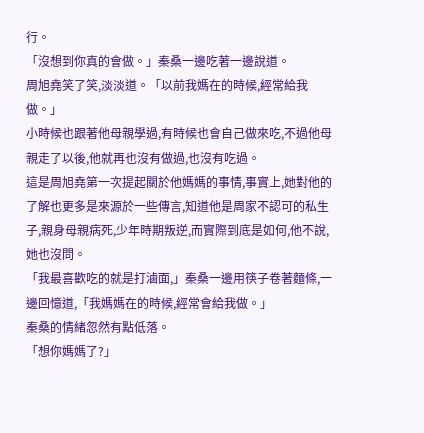行。
「沒想到你真的會做。」秦桑一邊吃著一邊說道。
周旭堯笑了笑,淡淡道。「以前我媽在的時候,經常給我做。」
小時候也跟著他母親學過,有時候也會自己做來吃,不過他母親走了以後,他就再也沒有做過,也沒有吃過。
這是周旭堯第一次提起關於他媽媽的事情,事實上,她對他的了解也更多是來源於一些傳言,知道他是周家不認可的私生子,親身母親病死,少年時期叛逆,而實際到底是如何,他不說,她也沒問。
「我最喜歡吃的就是打滷面,」秦桑一邊用筷子卷著麵條,一邊回憶道,「我媽媽在的時候,經常會給我做。」
秦桑的情緒忽然有點低落。
「想你媽媽了?」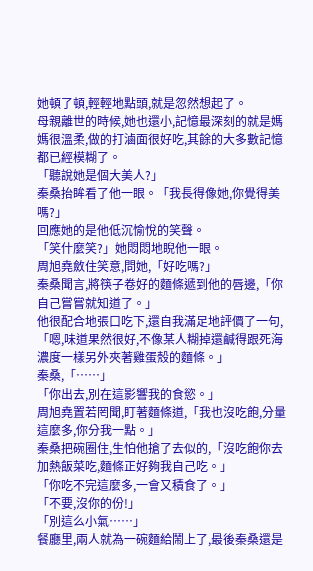她頓了頓,輕輕地點頭,就是忽然想起了。
母親離世的時候,她也還小,記憶最深刻的就是媽媽很溫柔,做的打滷面很好吃,其餘的大多數記憶都已經模糊了。
「聽說她是個大美人?」
秦桑抬眸看了他一眼。「我長得像她,你覺得美嗎?」
回應她的是他低沉愉悅的笑聲。
「笑什麼笑?」她悶悶地睨他一眼。
周旭堯斂住笑意,問她,「好吃嗎?」
秦桑聞言,將筷子卷好的麵條遞到他的唇邊,「你自己嘗嘗就知道了。」
他很配合地張口吃下,還自我滿足地評價了一句,「嗯,味道果然很好,不像某人糊掉還鹹得跟死海濃度一樣另外夾著雞蛋殼的麵條。」
秦桑,「……」
「你出去,別在這影響我的食慾。」
周旭堯置若罔聞,盯著麵條道,「我也沒吃飽,分量這麼多,你分我一點。」
秦桑把碗圈住,生怕他搶了去似的,「沒吃飽你去加熱飯菜吃,麵條正好夠我自己吃。」
「你吃不完這麼多,一會又積食了。」
「不要,沒你的份!」
「別這么小氣……」
餐廳里,兩人就為一碗麵給鬧上了,最後秦桑還是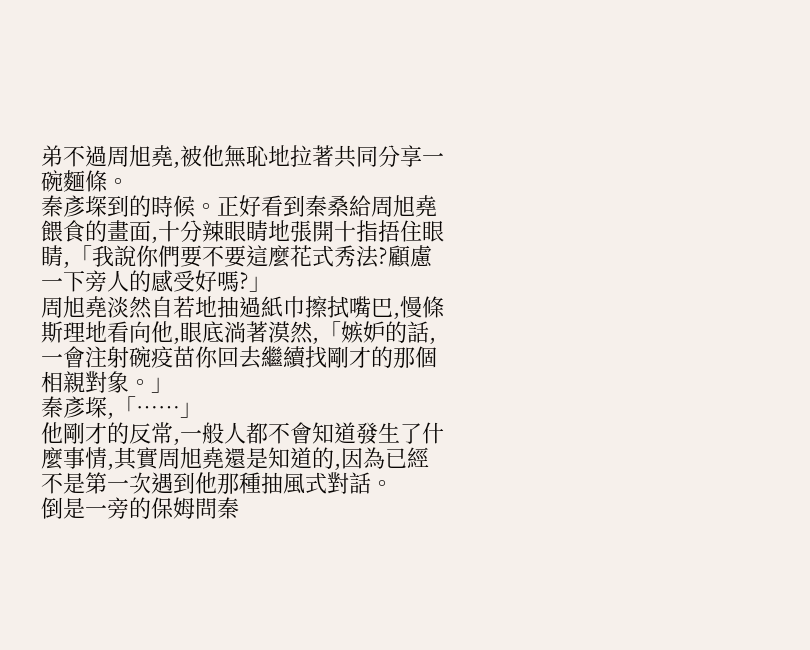弟不過周旭堯,被他無恥地拉著共同分享一碗麵條。
秦彥堔到的時候。正好看到秦桑給周旭堯餵食的畫面,十分辣眼睛地張開十指捂住眼睛,「我說你們要不要這麼花式秀法?顧慮一下旁人的感受好嗎?」
周旭堯淡然自若地抽過紙巾擦拭嘴巴,慢條斯理地看向他,眼底淌著漠然,「嫉妒的話,一會注射碗疫苗你回去繼續找剛才的那個相親對象。」
秦彥堔,「……」
他剛才的反常,一般人都不會知道發生了什麼事情,其實周旭堯還是知道的,因為已經不是第一次遇到他那種抽風式對話。
倒是一旁的保姆問秦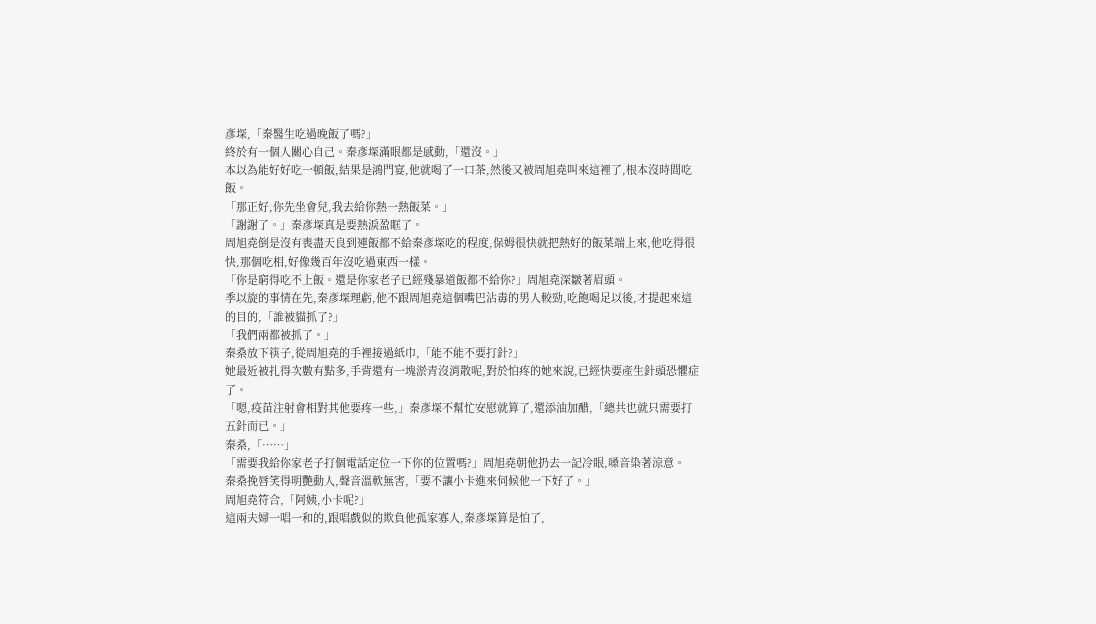彥堔,「秦醫生吃過晚飯了嗎?」
終於有一個人關心自己。秦彥堔滿眼都是感動,「還沒。」
本以為能好好吃一頓飯,結果是鴻門宴,他就喝了一口茶,然後又被周旭堯叫來這裡了,根本沒時間吃飯。
「那正好,你先坐會兒,我去給你熱一熱飯菜。」
「謝謝了。」秦彥堔真是要熱淚盈眶了。
周旭堯倒是沒有喪盡天良到連飯都不給秦彥堔吃的程度,保姆很快就把熱好的飯菜端上來,他吃得很快,那個吃相,好像幾百年沒吃過東西一樣。
「你是窮得吃不上飯。還是你家老子已經殘暴道飯都不給你?」周旭堯深皺著眉頭。
季以旋的事情在先,秦彥堔理虧,他不跟周旭堯這個嘴巴沾毒的男人較勁,吃飽喝足以後,才提起來這的目的,「誰被貓抓了?」
「我們兩都被抓了。」
秦桑放下筷子,從周旭堯的手裡接過紙巾,「能不能不要打針?」
她最近被扎得次數有點多,手背還有一塊淤青沒消散呢,對於怕疼的她來說,已經快要產生針頭恐懼症了。
「嗯,疫苗注射會相對其他要疼一些,」秦彥堔不幫忙安慰就算了,還添油加醋,「總共也就只需要打五針而已。」
秦桑,「……」
「需要我給你家老子打個電話定位一下你的位置嗎?」周旭堯朝他扔去一記冷眼,嗓音染著涼意。
秦桑挽唇笑得明艷動人,聲音溫軟無害,「要不讓小卡進來伺候他一下好了。」
周旭堯符合,「阿姨,小卡呢?」
這兩夫婦一唱一和的,跟唱戲似的欺負他孤家寡人,秦彥堔算是怕了,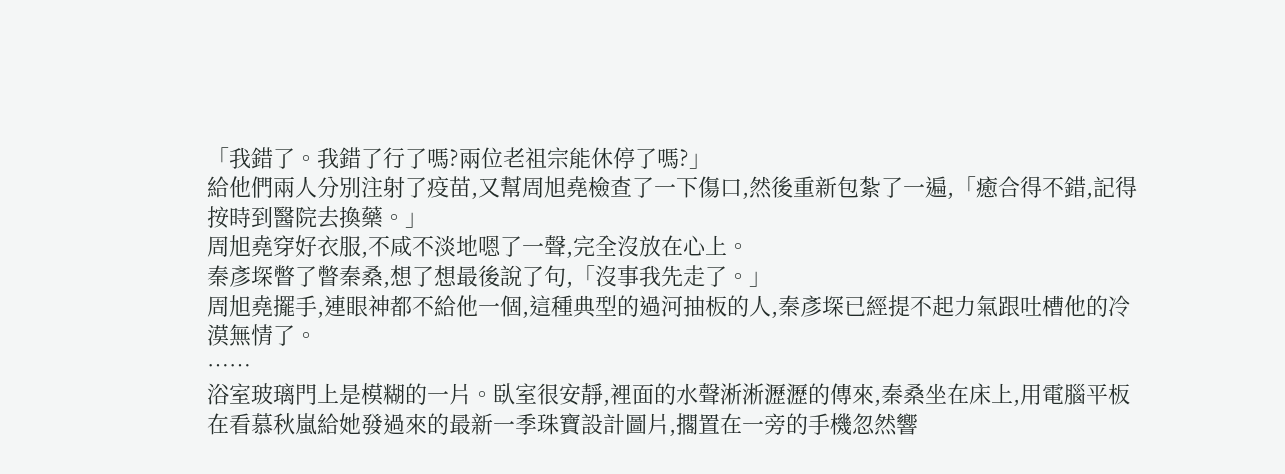「我錯了。我錯了行了嗎?兩位老祖宗能休停了嗎?」
給他們兩人分別注射了疫苗,又幫周旭堯檢查了一下傷口,然後重新包紮了一遍,「癒合得不錯,記得按時到醫院去換藥。」
周旭堯穿好衣服,不咸不淡地嗯了一聲,完全沒放在心上。
秦彥堔瞥了瞥秦桑,想了想最後說了句,「沒事我先走了。」
周旭堯擺手,連眼神都不給他一個,這種典型的過河抽板的人,秦彥堔已經提不起力氣跟吐槽他的冷漠無情了。
……
浴室玻璃門上是模糊的一片。臥室很安靜,裡面的水聲淅淅瀝瀝的傳來,秦桑坐在床上,用電腦平板在看慕秋嵐給她發過來的最新一季珠寶設計圖片,擱置在一旁的手機忽然響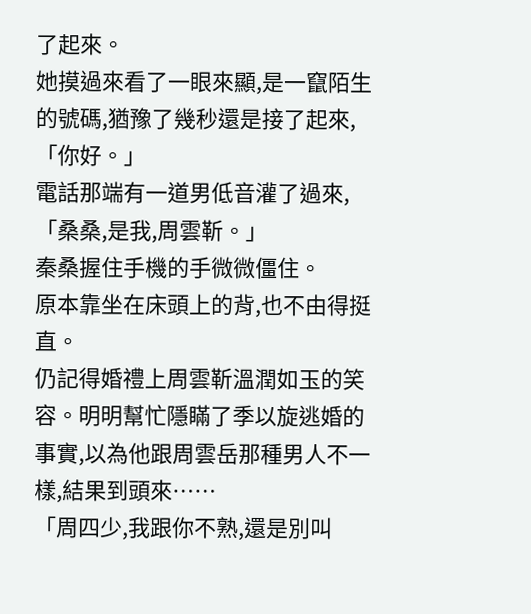了起來。
她摸過來看了一眼來顯,是一竄陌生的號碼,猶豫了幾秒還是接了起來,「你好。」
電話那端有一道男低音灌了過來,「桑桑,是我,周雲靳。」
秦桑握住手機的手微微僵住。
原本靠坐在床頭上的背,也不由得挺直。
仍記得婚禮上周雲靳溫潤如玉的笑容。明明幫忙隱瞞了季以旋逃婚的事實,以為他跟周雲岳那種男人不一樣,結果到頭來……
「周四少,我跟你不熟,還是別叫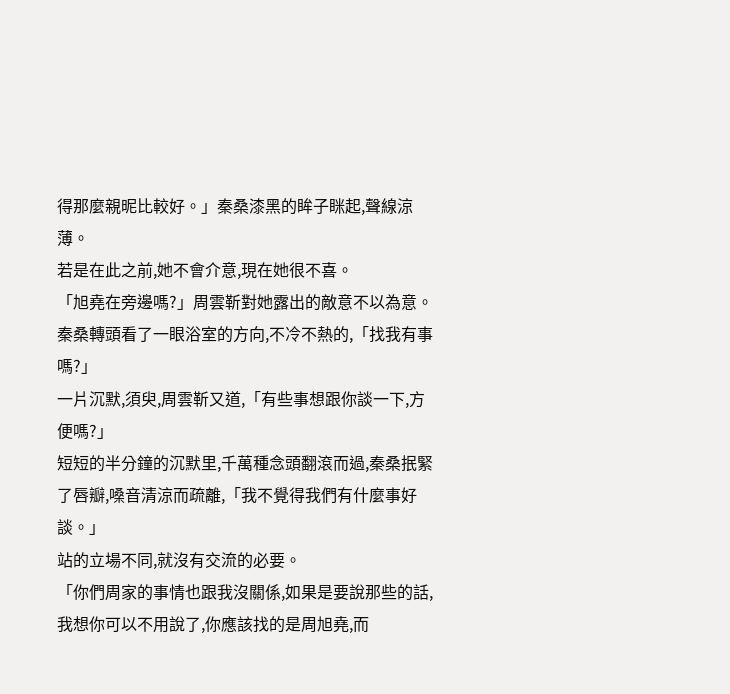得那麼親昵比較好。」秦桑漆黑的眸子眯起,聲線涼薄。
若是在此之前,她不會介意,現在她很不喜。
「旭堯在旁邊嗎?」周雲靳對她露出的敵意不以為意。
秦桑轉頭看了一眼浴室的方向,不冷不熱的,「找我有事嗎?」
一片沉默,須臾,周雲靳又道,「有些事想跟你談一下,方便嗎?」
短短的半分鐘的沉默里,千萬種念頭翻滾而過,秦桑抿緊了唇瓣,嗓音清涼而疏離,「我不覺得我們有什麼事好談。」
站的立場不同,就沒有交流的必要。
「你們周家的事情也跟我沒關係,如果是要說那些的話,我想你可以不用說了,你應該找的是周旭堯,而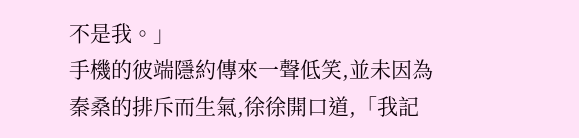不是我。」
手機的彼端隱約傳來一聲低笑,並未因為秦桑的排斥而生氣,徐徐開口道,「我記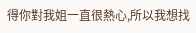得你對我姐一直很熱心,所以我想找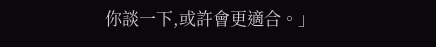你談一下,或許會更適合。」